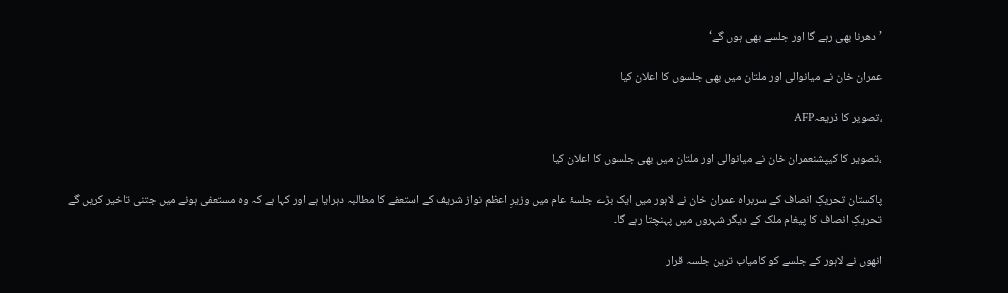’دھرنا بھی رہے گا اور جلسے بھی ہوں گے‘

عمران خان نے میانوالی اور ملتان میں بھی جلسوں کا اعلان کیا

،تصویر کا ذریعہAFP

،تصویر کا کیپشنعمران خان نے میانوالی اور ملتان میں بھی جلسوں کا اعلان کیا

پاکستان تحریکِ انصاف کے سربراہ عمران خان نے لاہور میں ایک بڑے جلسۂ عام میں وزیرِ اعظم نواز شریف کے استعفے کا مطالبہ دہرایا ہے اور کہا ہے کہ وہ مستعفی ہونے میں جتنی تاخیر کریں گے تحریکِ انصاف کا پیغام ملک کے دیگر شہروں میں پہنچتا رہے گا۔

انھوں نے لاہور کے جلسے کو کامیاب ترین جلسہ قرار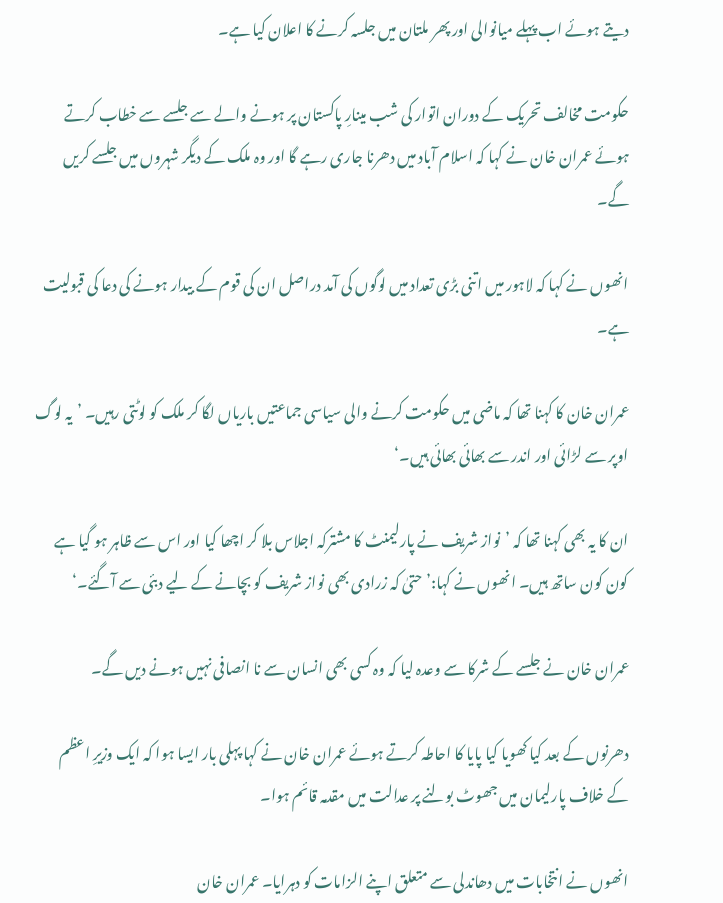دیتے ہوئے اب پہلے میانوالی اور پھر ملتان میں جلسہ کرنے کا اعلان کیا ہے۔

حکومت مخالف تحریک کے دوران اتوار کی شب مینارِ پاکستان پر ہونے والے سے جلسے سے خطاب کرتے ہوئے عمران خان نے کہا کہ اسلام آباد میں دھرنا جاری رہے گا اور وہ ملک کے دیگر شہروں میں جلسے کریں گے۔

انھوں نے کہا کہ لاہور میں اتنی بڑی تعداد میں لوگوں کی آمد دراصل ان کی قوم کے بیدار ہونے کی دعا کی قبولیت ہے۔

عمران خان کا کہنا تھا کہ ماضی میں حکومت کرنے والی سیاسی جماعتیں باریاں لگا کر ملک کو لوٹتی رہیں۔ ’یہ لوگ اوپر سے لڑائی اور اندر سے بھائی بھائی ہیں۔‘

ان کا یہ بھی کہنا تھا کہ ’نواز شریف نے پارلیمنٹ کا مشترکہ اجلاس بلا کر اچھا کیا اور اس سے ظاہر ہو گیا ہے کون کون ساتھ ہیں۔ انھوں نے کہا:’حتیٰ کہ زرادی بھی نواز شریف کو بچانے کے لیے دبئی سے آگئے۔‘

عمران خان نے جلسے کے شرکا سے وعدہ لیا کہ وہ کسی بھی انسان سے نا انصافی نہیں ہونے دیں گے۔

دھرنوں کے بعد کیا کھویا کیا پایا کا احاطہ کرتے ہوئے عمران خان نے کہا پہلی بار ایسا ہوا کہ ایک وزیرِ اعظم کے خلاف پارلیمان میں جھوٹ بولنے پر عدالت میں مقدمہ قائم ہوا۔

انھوں نے انتخابات میں دھاندلی سے متعلق اپنے الزامات کو دہرایا۔ عمران خان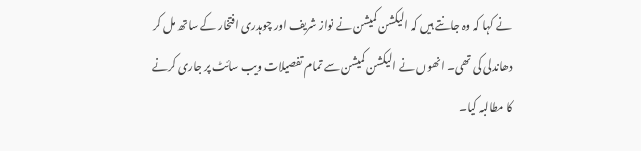نے کہا کہ وہ جانتے ہیں کہ الیکشن کمیشن نے نواز شریف اور چوہدری افتخار کے ساتھ مل کر دھاندلی کی تھی۔ انھوں نے الیکشن کمیشن سے تمام تفصیلات ویب سائٹ پر جاری کرنے کا مطالبہ کیا۔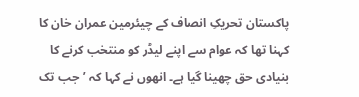پاکستان تحریکِ انصاف کے چیئرمین عمران خان کا کہنا تھا کہ عوام سے اپنے لیڈر کو منتخب کرنے کا بنیادی حق چھینا گیا ہے۔ انھوں نے کہا کہ ’جب تک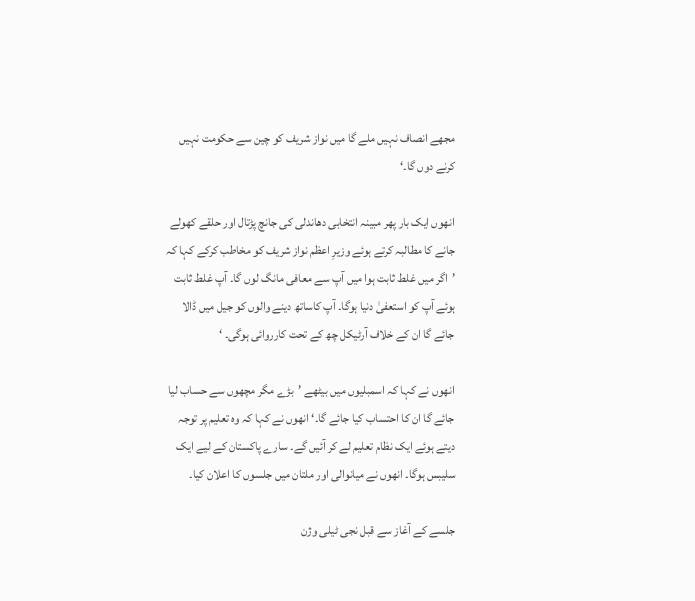مجھے انصاف نہیں ملے گا میں نواز شریف کو چین سے حکومت نہیں کرنے دوں گا۔‘

انھوں ایک بار پھر مبینہ انتخابی دھاندلی کی جانچ پڑتال اور حلقے کھولے جانے کا مطالبہ کرتے ہوئے وزیرِ اعظم نواز شریف کو مخاطب کرکے کہا کہ ’اگر میں غلط ثابت ہوا میں آپ سے معافی مانگ لوں گا۔ آپ غلط ثابت ہوئے آپ کو استعفیٰ دنیا ہوگا۔ آپ کاساتھ دینے والوں کو جیل میں ڈالا جائے گا ان کے خلاف آرٹیکل چھ کے تحت کارروائی ہوگی۔ ‘

انھوں نے کہا کہ اسمبلیوں میں بیٹھے ’بڑے مگر مچھوں سے حساب لیا جائے گا ان کا احتساب کیا جائے گا۔‘ انھوں نے کہا کہ وہ تعلیم پر توجہ دیتے ہوئے ایک نظام تعلیم لے کر آئیں گے۔ سارے پاکستان کے لیے ایک سلیبس ہوگا۔ انھوں نے میانوالی اور ملتان میں جلسوں کا اعلان کیا۔

جلسے کے آغاز سے قبل نجی ٹیلی وژن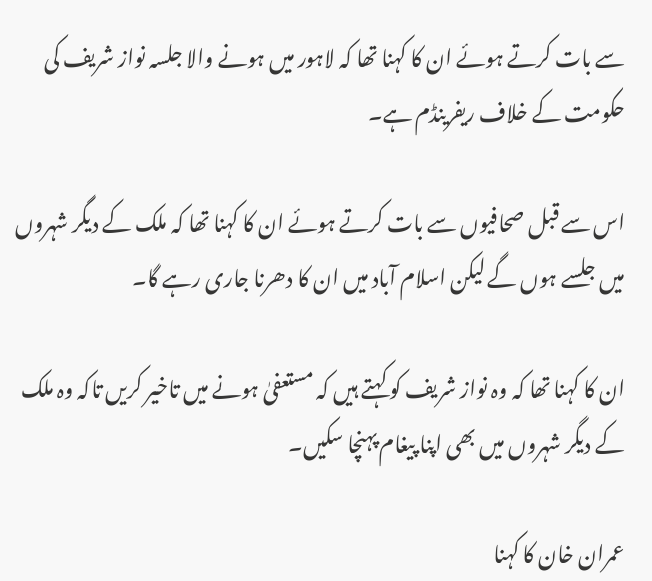سے بات کرتے ہوئے ان کا کہنا تھا کہ لاہور میں ہونے والا جلسہ نواز شریف کی حکومت کے خلاف ریفرینڈم ہے۔

اس سے قبل صحافیوں سے بات کرتے ہوئے ان کا کہنا تھا کہ ملک کے دیگر شہروں میں جلسے ہوں گے لیکن اسلام آباد میں ان کا دھرنا جاری رہے گا۔

ان کا کہنا تھا کہ وہ نواز شریف کو کہتے ہیں کہ مستعفیٰ ہونے میں تاخیر کریں تاکہ وہ ملک کے دیگر شہروں میں بھی اپنا پیغام پہنچا سکیں۔

عمران خان کا کہنا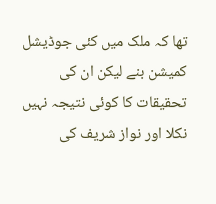تھا کہ ملک میں کئی جوڈیشل کمیشن بنے لیکن ان کی تحقیقات کا کوئی نتیجہ نہیں نکلا اور نواز شریف کی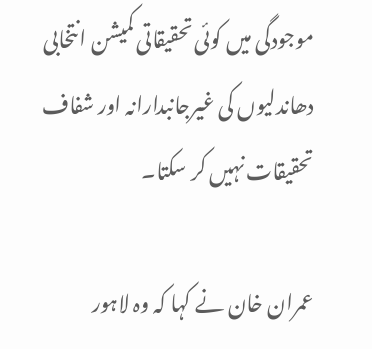موجودگی میں کوئی تحقیقاتی کمیشن انتخابی دھاندلیوں کی غیرجانبدارانہ اور شفاف تحقیقات نہیں کر سکتا۔

عمران خان نے کہا کہ وہ لاہور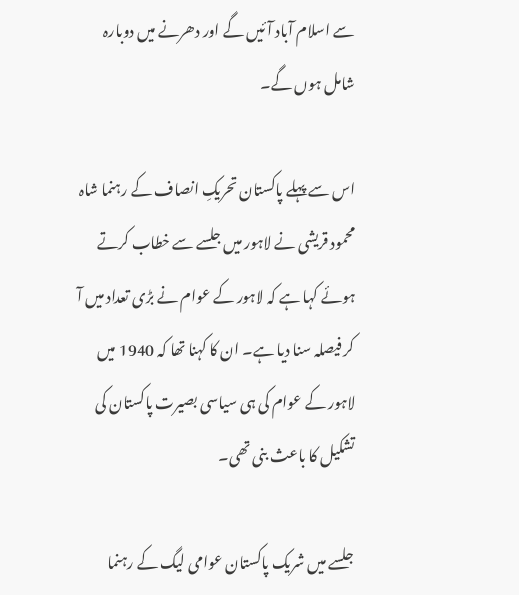سے اسلام آباد آئیں گے اور دھرنے میں دوبارہ شامل ہوں گے۔

اس سے پہلے پاکستان تحریکِ انصاف کے رہنما شاہ محمود قریشی نے لاہور میں جلسے سے خطاب کرتے ہوئے کہا ہے کہ لاہور کے عوام نے بڑی تعداد میں آ کر فیصلہ سنا دیا ہے۔ ان کا کہنا تھا کہ 1940 میں لاہور کے عوام کی ہی سیاسی بصیرت پاکستان کی تشکیل کا باعث بنی تھی۔

جلسے میں شریک پاکستان عوامی لیگ کے رہنما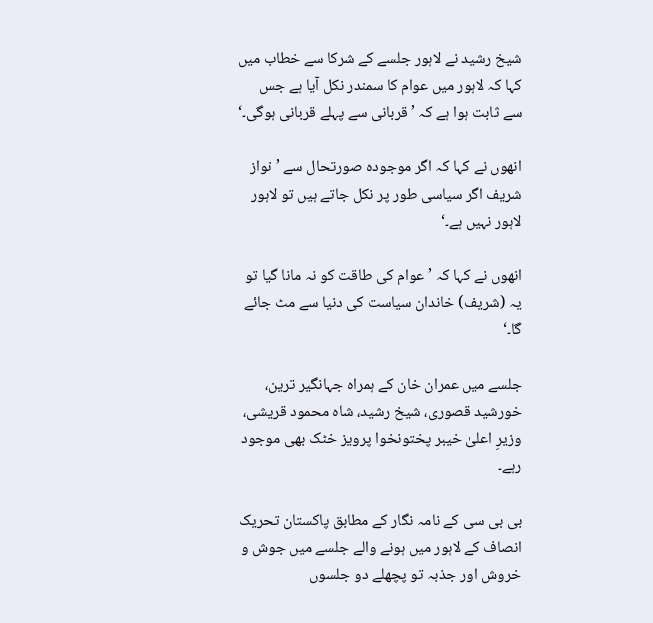شیخ رشید نے لاہور جلسے کے شرکا سے خطاب میں کہا کہ لاہور میں عوام کا سمندر نکل آیا ہے جس سے ثابت ہوا ہے کہ ’قربانی سے پہلے قربانی ہوگی۔‘

انھوں نے کہا کہ اگر موجودہ صورتحال سے ’نواز شریف اگر سیاسی طور پر نکل جاتے ہیں تو لاہور لاہور نہیں ہے۔‘

انھوں نے کہا کہ ’عوام کی طاقت کو نہ مانا گیا تو یہ (شریف) خاندان سیاست کی دنیا سے مٹ جائے گا۔‘

جلسے میں عمران خان کے ہمراہ جہانگیر ترین، خورشید قصوری، شیخ رشید، شاہ محمود قریشی، وزیرِ اعلیٰ خیبر پختونخوا پرویز خٹک بھی موجود رہے۔

بی بی سی کے نامہ نگار کے مطابق پاکستان تحریک انصاف کے لاہور میں ہونے والے جلسے میں جوش و خروش اور جذبہ تو پچھلے دو جلسوں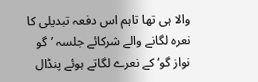والا ہی تھا تاہم اس دفعہ تبدیلی کا نعرہ لگانے والے شرکائے جلسہ ’گو نواز گو‘ کے نعرے لگاتے ہوئے پنڈال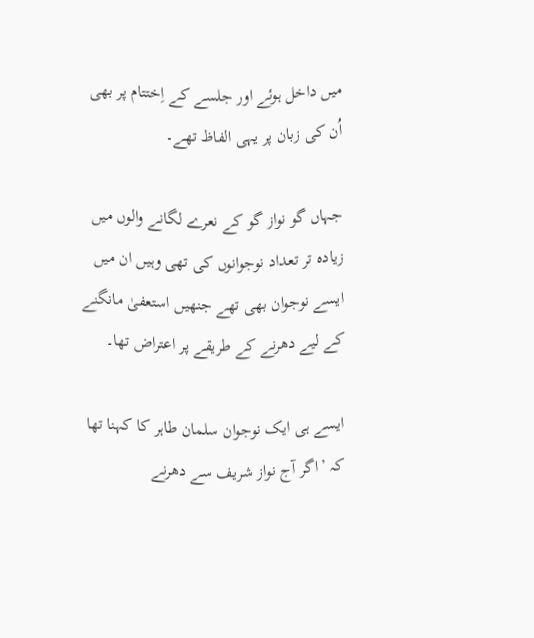میں داخل ہوئے اور جلسے کے اِختتام پر بھی اُن کی زبان پر یہی الفاظ تھے۔

جہاں گو نواز گو کے نعرے لگانے والوں میں زیادہ تر تعداد نوجوانوں کی تھی وہیں ان میں ایسے نوجوان بھی تھے جنھیں استعفیٰ مانگنے کے لیے دھرنے کے طریقے پر اعتراض تھا۔

ایسے ہی ایک نوجوان سلمان طاہر کا کہنا تھا کہ ’اگر آج نواز شریف سے دھرنے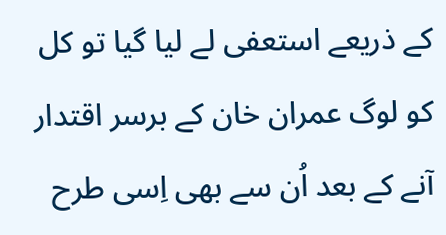کے ذریعے استعفی لے لیا گیا تو کل کو لوگ عمران خان کے برسر اقتدار آنے کے بعد اُن سے بھی اِسی طرح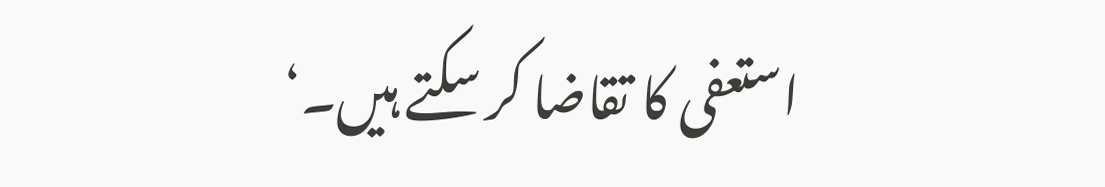استعفی کا تقاضا کر سکتے ہیں۔‘